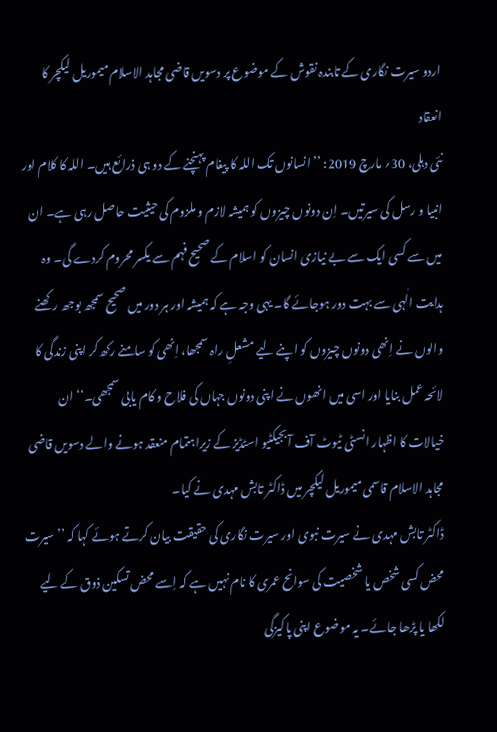اردو سیرت نگاری کے تابندہ نقوش کے موضوع پر دسویں قاضی مجاہد الاسلام میموریل لیکچر کا انعقاد
نئی دہلی، 30؍ مارچ 2019: ’’ انسانوں تک اللہ کا پیغام پہنچنے کے دو ہی ذرائع ہیں۔ اللہ کا کلام اور انبیا و رسل کی سیرتیں۔ اِن دونوں چیزوں کو ہمیشہ لازم و ملزوم کی حیثیت حاصل رہی ہے۔ ان میں سے کسی ایک سے بے نیازی انسان کو اسلام کے صحیح فہم سے یکسر محروم کردے گی۔ وہ ہدایت الٰہی سے بہت دور ہوجائے گا۔ یہی وجہ ہے کہ ہمیشہ اور ہر دور میں صحیح سمجھ بوجھ رکھنے والوں نے اِنھی دونوں چیزوں کو اپنے لیے مشعلِ راہ سمجھا، اِنھی کو سامنے رکھ کر اپنی زندگی کا لائحہ عمل بنایا اور اسی میں انھوں نے اپنی دونوں جہاں کی فلاح و کام یابی سمجھی۔‘‘ ان خیالات کا اظہار انسٹی ٹیوٹ آف آبجیکٹیو اسٹڈیز کے زیراہتمام منعقد ہونے والے دسویں قاضی مجاہد الاسلام قاسمی میموریل لیکچر میں ڈاکٹر تابش مہدی نے کیا۔
ڈاکٹر تابش مہدی نے سیرت نبوی اور سیرت نگاری کی حقیقت بیان کرتے ہوئے کہا کہ ’’سیرت محض کسی شخص یا شخصیت کی سوانح عمری کا نام نہیں ہے کہ اِسے محض تسکین ذوق کے لیے لکھا یا پڑھا جائے۔ یہ موضوع اپنی پاکیزگی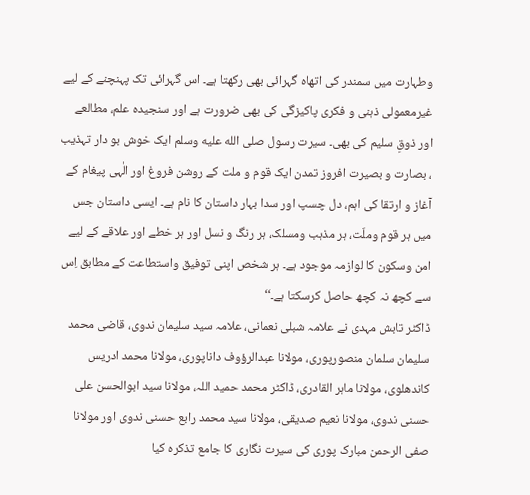وطہارت میں سمندر کی اتھاہ گہرائی بھی رکھتا ہے۔ اس گہرائی تک پہنچنے کے لیے غیرمعمولی ذہنی و فکری پاکیزگی کی بھی ضرورت ہے اور سنجیدہ علم، مطالعے اور ذوقِ سلیم کی بھی۔ سیرت رسول صلى الله عليه وسلم ایک خوش بو دار تہذیب ، بصارت و بصیرت افروز تمدن ایک قوم و ملت کے روشن فروغ اور الٰہی پیغام کے آغاز و ارتقا کی اہم، دل چسپ اور سدا بہار داستان کا نام ہے۔ ایسی داستان جس میں ہر قوم وملّت، ہر مذہب ومسلک، ہر رنگ و نسل اور ہر خطے اور علاقے کے لیے امن وسکون کا لوازمہ موجود ہے۔ ہر شخص اپنی توفیق واستطاعت کے مطابق اِس سے کچھ نہ کچھ حاصل کرسکتا ہے۔‘‘
ڈاکٹر تابش مہدی نے علامہ شبلی نعمانی، علامہ سید سلیمان ندوی، قاضی محمد سلیمان سلمان منصورپوری، مولانا عبدالرؤوف داناپوری، مولانا محمد ادریس کاندھلوی، مولانا ماہر القادری، ڈاکٹر محمد حمید اللہ، مولانا سید ابوالحسن علی حسنی ندوی، مولانا نعیم صدیقی، مولانا سید محمد رابع حسنی ندوی اور مولانا صفی الرحمن مبارک پوری کی سیرت نگاری کا جامع تذکرہ کیا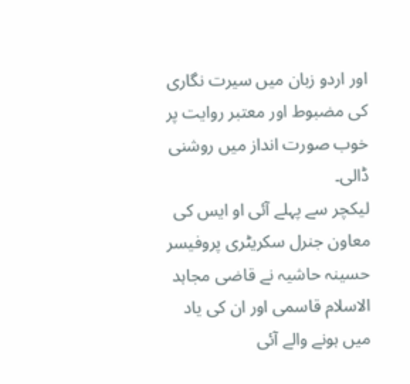اور اردو زبان میں سیرت نگاری کی مضبوط اور معتبر روایت پر خوب صورت انداز میں روشنی ڈالی۔
لیکچر سے پہلے آئی او ایس کی معاون جنرل سکریٹری پروفیسر حسینہ حاشیہ نے قاضی مجاہد الاسلام قاسمی اور ان کی یاد میں ہونے والے آئی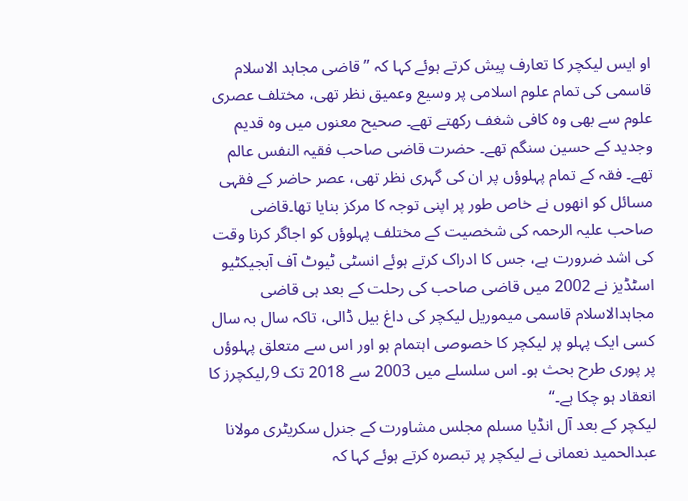او ایس لیکچر کا تعارف پیش کرتے ہوئے کہا کہ ’’قاضی مجاہد الاسلام قاسمی کی تمام علوم اسلامی پر وسیع وعمیق نظر تھی، مختلف عصری علوم سے بھی وہ کافی شغف رکھتے تھے۔ صحیح معنوں میں وہ قدیم وجدید کے حسین سنگم تھے۔ حضرت قاضی صاحب فقیہ النفس عالم تھے۔ فقہ کے تمام پہلوؤں پر ان کی گہری نظر تھی، عصر حاضر کے فقہی مسائل کو انھوں نے خاص طور پر اپنی توجہ کا مرکز بنایا تھا۔قاضی صاحب علیہ الرحمہ کی شخصیت کے مختلف پہلوؤں کو اجاگر کرنا وقت کی اشد ضرورت ہے، جس کا ادراک کرتے ہوئے انسٹی ٹیوٹ آف آبجیکٹیو اسٹڈیز نے 2002 میں قاضی صاحب کی رحلت کے بعد ہی قاضی مجاہدالاسلام قاسمی میموریل لیکچر کی داغ بیل ڈالی، تاکہ سال بہ سال کسی ایک پہلو پر لیکچر کا خصوصی اہتمام ہو اور اس سے متعلق پہلوؤں پر پوری طرح بحث ہو۔ اس سلسلے میں 2003 سے 2018 تک 9؍لیکچرز کا انعقاد ہو چکا ہے۔‘‘
لیکچر کے بعد آل انڈیا مسلم مجلس مشاورت کے جنرل سکریٹری مولانا عبدالحمید نعمانی نے لیکچر پر تبصرہ کرتے ہوئے کہا کہ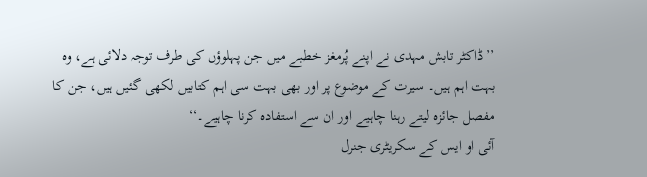’’ڈاکٹر تابش مہدی نے اپنے پُرمغز خطبے میں جن پہلوؤں کی طرف توجہ دلائی ہے، وہ بہت اہم ہیں۔ سیرت کے موضوع پر اور بھی بہت سی اہم کتابیں لکھی گئیں ہیں، جن کا مفصل جائزہ لیتے رہنا چاہیے اور ان سے استفادہ کرنا چاہیے۔‘‘
آئی او ایس کے سکریٹری جنرل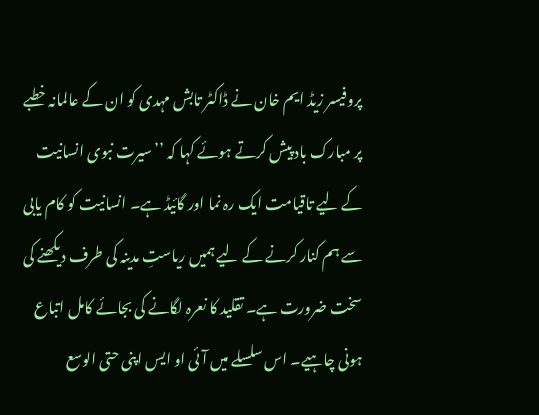پروفیسر زیڈ ایم خان نے ڈاکٹر تابش مہدی کو ان کے عالمانہ خطبے پر مبارک باد پیش کرتے ہوئے کہا کہ ’’سیرت نبوی انسانیت کے لیے تاقیامت ایک رہ نما اور گائیڈ ہے۔ انسانیت کو کام یابی سے ہم کنار کرنے کے لیے ہمیں ریاستِ مدینہ کی طرف دیکھنے کی سخت ضرورت ہے۔ تقلید کا نعرہ لگانے کی بجائے کامل اتباع ہونی چاہیے۔ اس سلسلے میں آئی او ایس اپنی حتی الوسع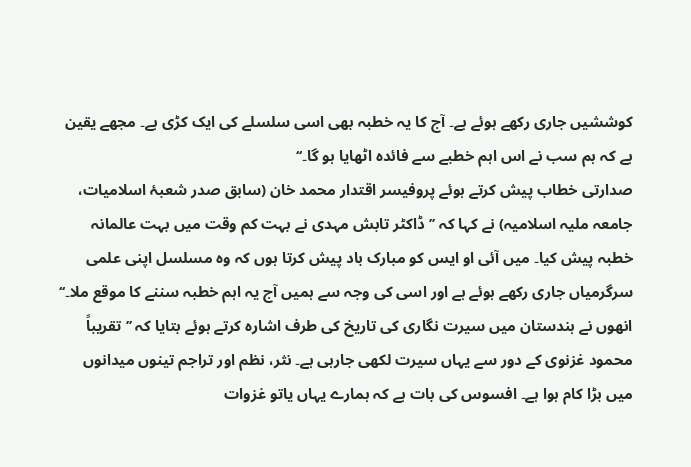کوششیں جاری رکھے ہوئے ہے۔ آج کا یہ خطبہ بھی اسی سلسلے کی ایک کڑی ہے۔ مجھے یقین ہے کہ ہم سب نے اس اہم خطبے سے فائدہ اٹھایا ہو گا۔‘‘
صدارتی خطاب پیش کرتے ہوئے پروفیسر اقتدار محمد خان (سابق صدر شعبۂ اسلامیات، جامعہ ملیہ اسلامیہ) نے کہا کہ ’’ڈاکٹر تابش مہدی نے بہت کم وقت میں بہت عالمانہ خطبہ پیش کیا۔ میں آئی او ایس کو مبارک باد پیش کرتا ہوں کہ وہ مسلسل اپنی علمی سرگرمیاں جاری رکھے ہوئے ہے اور اسی کی وجہ سے ہمیں آج یہ اہم خطبہ سننے کا موقع ملا۔‘‘ انھوں نے ہندستان میں سیرت نگاری کی تاریخ کی طرف اشارہ کرتے ہوئے بتایا کہ ’’تقریباً محمود غزنوی کے دور سے یہاں سیرت لکھی جارہی ہے۔ نثر، نظم اور تراجم تینوں میدانوں میں بڑا کام ہوا ہے۔ افسوس کی بات ہے کہ ہمارے یہاں یاتو غزوات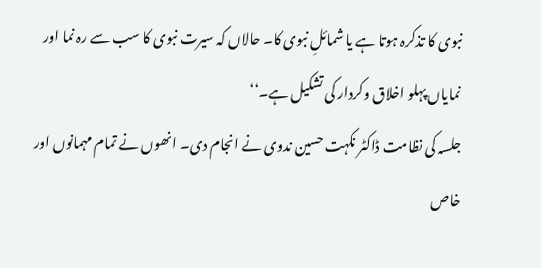نبوی کا تذکرہ ہوتا ہے یا شمائلِ نبوی کا۔ حالاں کہ سیرت نبوی کا سب سے رہ نما اور نمایاں پہلو اخلاق وکردار کی تشکیل ہے۔‘‘
جلسہ کی نظامت ڈاکٹر نکہت حسین ندوی نے انجام دی۔ انھوں نے تمام مہمانوں اور خاص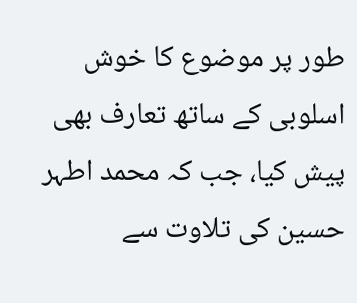طور پر موضوع کا خوش اسلوبی کے ساتھ تعارف بھی پیش کیا، جب کہ محمد اطہر حسین کی تلاوت سے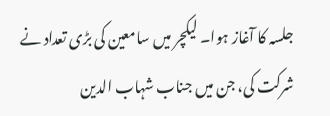جلسہ کا آغاز ہوا۔ لیکچر میں سامعین کی بڑی تعداد نے شرکت کی، جن میں جناب شہاب الدین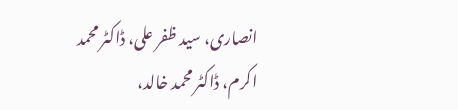انصاری، سید ظفر علی، ڈاکٹر محمد اکرم، ڈاکٹر محمد خالد،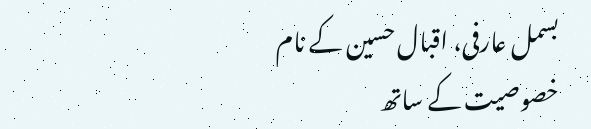بسمل عارفی، اقبال حسین کے نام خصوصیت کے ساتھ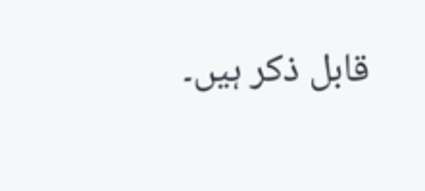قابل ذکر ہیں۔